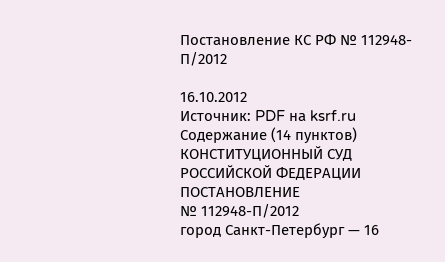Постановление КС РФ № 112948-П/2012

16.10.2012
Источник: PDF на ksrf.ru
Содержание (14 пунктов)
КОНСТИТУЦИОННЫЙ СУД РОССИЙСКОЙ ФЕДЕРАЦИИ
ПОСТАНОВЛЕНИЕ
№ 112948-П/2012
город Санкт-Петербург — 16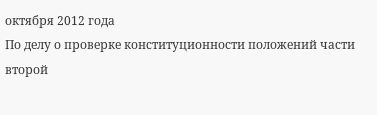октября 2012 года
По делу о проверке конституционности положений части второй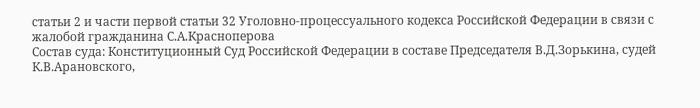статьи 2 и части первой статьи 32 Уголовно-процессуального кодекса Российской Федерации в связи с жалобой гражданина С.А.Красноперова
Состав суда: Конституционный Суд Российской Федерации в составе Председателя В.Д.Зорькина, судей К.В.Арановского,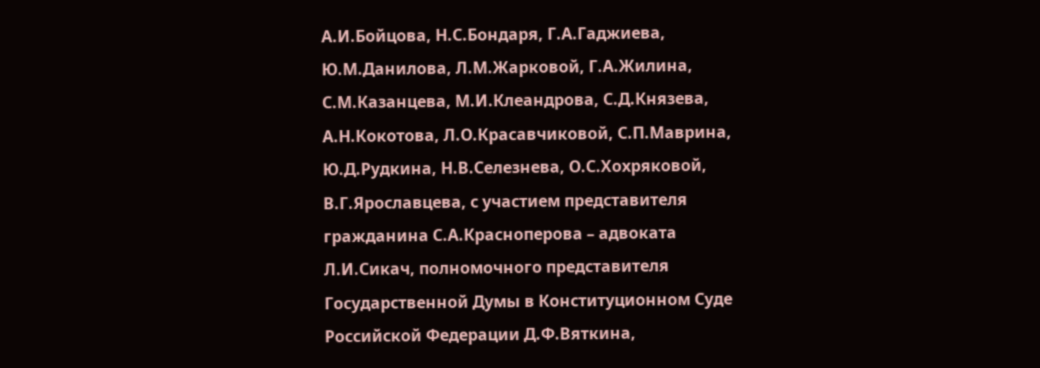А.И.Бойцова, Н.С.Бондаря, Г.А.Гаджиева, Ю.М.Данилова, Л.М.Жарковой, Г.А.Жилина, С.М.Казанцева, М.И.Клеандрова, С.Д.Князева, А.Н.Кокотова, Л.О.Красавчиковой, С.П.Маврина, Ю.Д.Рудкина, Н.В.Селезнева, О.С.Хохряковой, В.Г.Ярославцева, с участием представителя гражданина С.А.Красноперова – адвоката Л.И.Сикач, полномочного представителя Государственной Думы в Конституционном Суде Российской Федерации Д.Ф.Вяткина,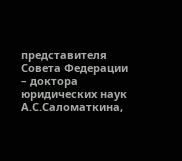представителя Совета Федерации – доктора юридических наук А.С.Саломаткина,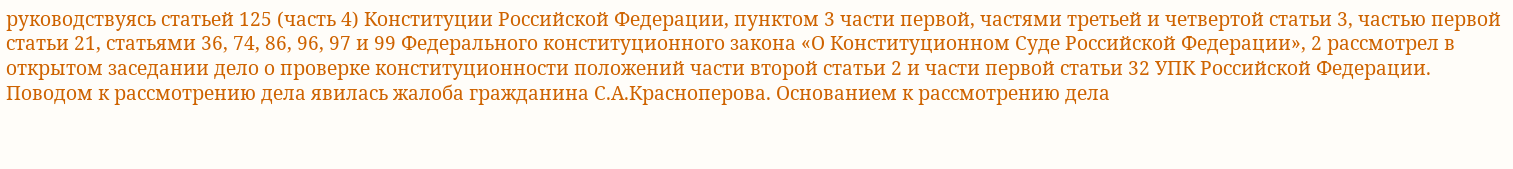руководствуясь статьей 125 (часть 4) Конституции Российской Федерации, пунктом 3 части первой, частями третьей и четвертой статьи 3, частью первой статьи 21, статьями 36, 74, 86, 96, 97 и 99 Федерального конституционного закона «О Конституционном Суде Российской Федерации», 2 рассмотрел в открытом заседании дело о проверке конституционности положений части второй статьи 2 и части первой статьи 32 УПК Российской Федерации. Поводом к рассмотрению дела явилась жалоба гражданина С.А.Красноперова. Основанием к рассмотрению дела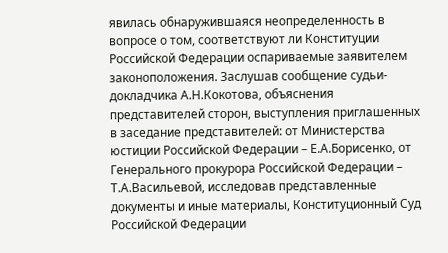явилась обнаружившаяся неопределенность в вопросе о том, соответствуют ли Конституции Российской Федерации оспариваемые заявителем законоположения. Заслушав сообщение судьи-докладчика А.Н.Кокотова, объяснения представителей сторон, выступления приглашенных в заседание представителей: от Министерства юстиции Российской Федерации – Е.А.Борисенко, от Генерального прокурора Российской Федерации – Т.А.Васильевой, исследовав представленные документы и иные материалы, Конституционный Суд Российской Федерации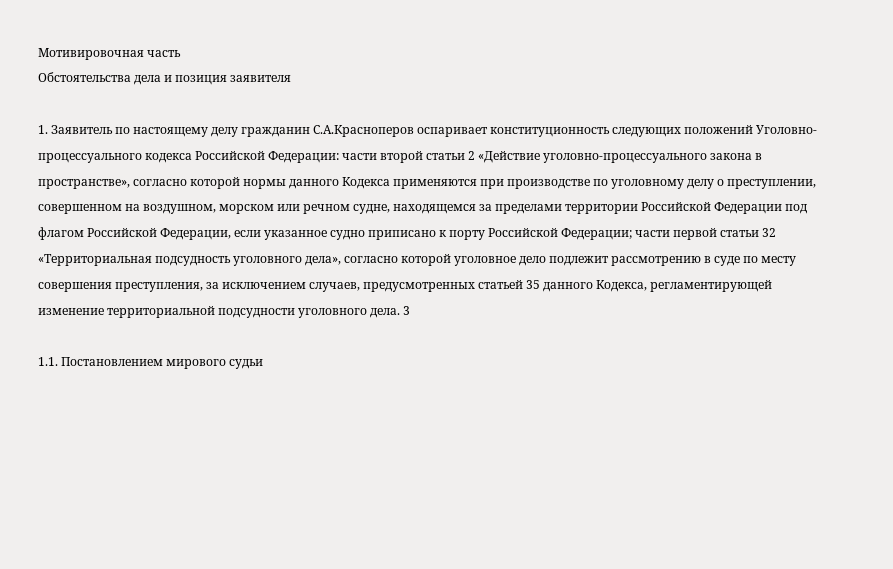Мотивировочная часть
Обстоятельства дела и позиция заявителя

1. Заявитель по настоящему делу гражданин С.А.Красноперов оспаривает конституционность следующих положений Уголовно- процессуального кодекса Российской Федерации: части второй статьи 2 «Действие уголовно-процессуального закона в пространстве», согласно которой нормы данного Кодекса применяются при производстве по уголовному делу о преступлении, совершенном на воздушном, морском или речном судне, находящемся за пределами территории Российской Федерации под флагом Российской Федерации, если указанное судно приписано к порту Российской Федерации; части первой статьи 32 «Территориальная подсудность уголовного дела», согласно которой уголовное дело подлежит рассмотрению в суде по месту совершения преступления, за исключением случаев, предусмотренных статьей 35 данного Кодекса, регламентирующей изменение территориальной подсудности уголовного дела. 3

1.1. Постановлением мирового судьи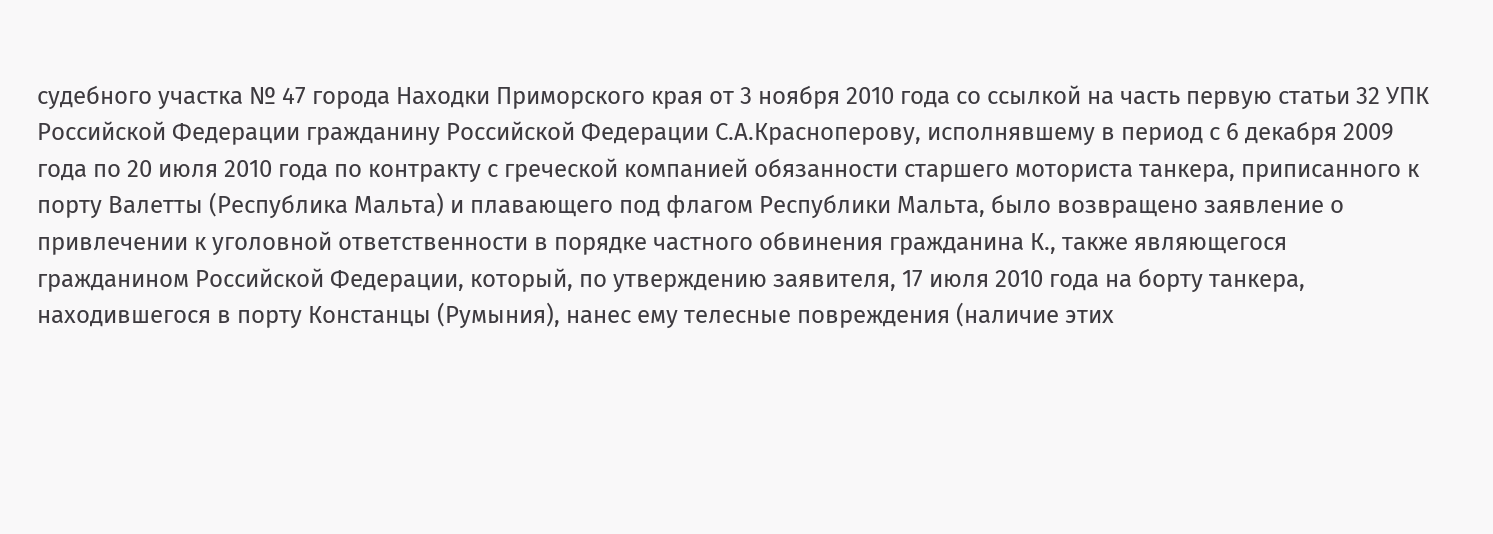судебного участка № 47 города Находки Приморского края от 3 ноября 2010 года со ссылкой на часть первую статьи 32 УПК Российской Федерации гражданину Российской Федерации С.А.Красноперову, исполнявшему в период с 6 декабря 2009 года по 20 июля 2010 года по контракту с греческой компанией обязанности старшего моториста танкера, приписанного к порту Валетты (Республика Мальта) и плавающего под флагом Республики Мальта, было возвращено заявление о привлечении к уголовной ответственности в порядке частного обвинения гражданина К., также являющегося гражданином Российской Федерации, который, по утверждению заявителя, 17 июля 2010 года на борту танкера, находившегося в порту Констанцы (Румыния), нанес ему телесные повреждения (наличие этих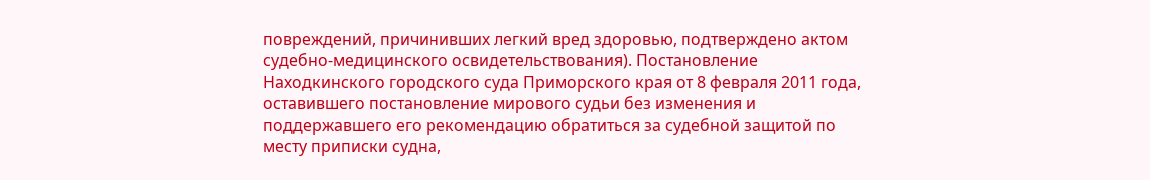повреждений, причинивших легкий вред здоровью, подтверждено актом судебно-медицинского освидетельствования). Постановление Находкинского городского суда Приморского края от 8 февраля 2011 года, оставившего постановление мирового судьи без изменения и поддержавшего его рекомендацию обратиться за судебной защитой по месту приписки судна,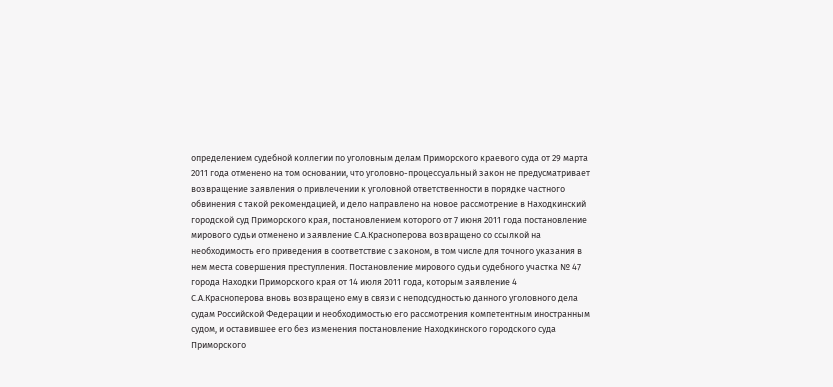определением судебной коллегии по уголовным делам Приморского краевого суда от 29 марта 2011 года отменено на том основании, что уголовно-процессуальный закон не предусматривает возвращение заявления о привлечении к уголовной ответственности в порядке частного обвинения с такой рекомендацией, и дело направлено на новое рассмотрение в Находкинский городской суд Приморского края, постановлением которого от 7 июня 2011 года постановление мирового судьи отменено и заявление С.А.Красноперова возвращено со ссылкой на необходимость его приведения в соответствие с законом, в том числе для точного указания в нем места совершения преступления. Постановление мирового судьи судебного участка № 47 города Находки Приморского края от 14 июля 2011 года, которым заявление 4 С.А.Красноперова вновь возвращено ему в связи с неподсудностью данного уголовного дела судам Российской Федерации и необходимостью его рассмотрения компетентным иностранным судом, и оставившее его без изменения постановление Находкинского городского суда Приморского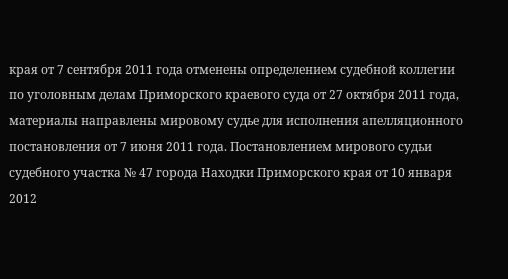края от 7 сентября 2011 года отменены определением судебной коллегии по уголовным делам Приморского краевого суда от 27 октября 2011 года, материалы направлены мировому судье для исполнения апелляционного постановления от 7 июня 2011 года. Постановлением мирового судьи судебного участка № 47 города Находки Приморского края от 10 января 2012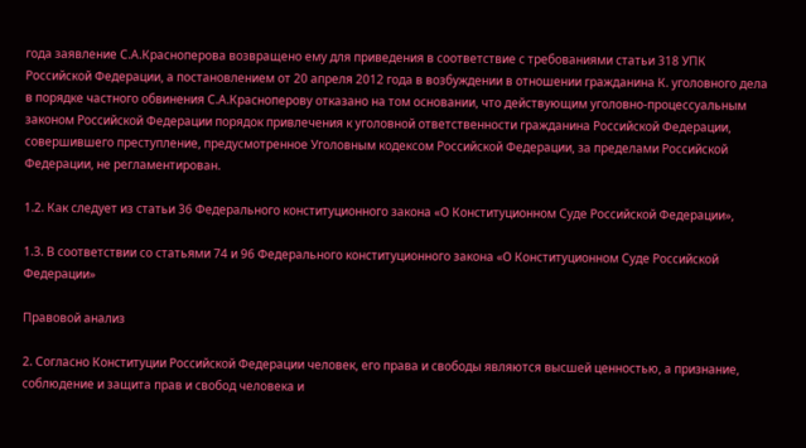года заявление С.А.Красноперова возвращено ему для приведения в соответствие с требованиями статьи 318 УПК Российской Федерации, а постановлением от 20 апреля 2012 года в возбуждении в отношении гражданина К. уголовного дела в порядке частного обвинения С.А.Красноперову отказано на том основании, что действующим уголовно-процессуальным законом Российской Федерации порядок привлечения к уголовной ответственности гражданина Российской Федерации, совершившего преступление, предусмотренное Уголовным кодексом Российской Федерации, за пределами Российской Федерации, не регламентирован.

1.2. Как следует из статьи 36 Федерального конституционного закона «О Конституционном Суде Российской Федерации»,

1.3. В соответствии со статьями 74 и 96 Федерального конституционного закона «О Конституционном Суде Российской Федерации»

Правовой анализ

2. Согласно Конституции Российской Федерации человек, его права и свободы являются высшей ценностью, а признание, соблюдение и защита прав и свобод человека и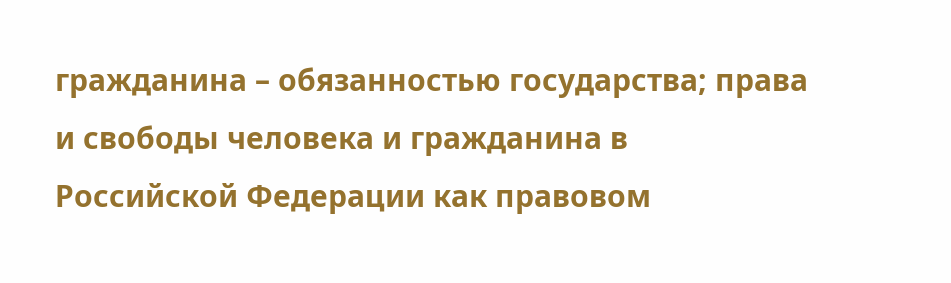гражданина – обязанностью государства; права и свободы человека и гражданина в Российской Федерации как правовом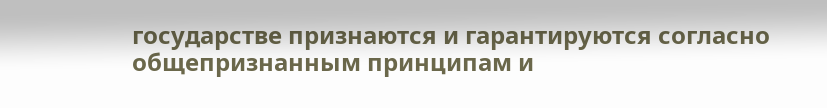государстве признаются и гарантируются согласно общепризнанным принципам и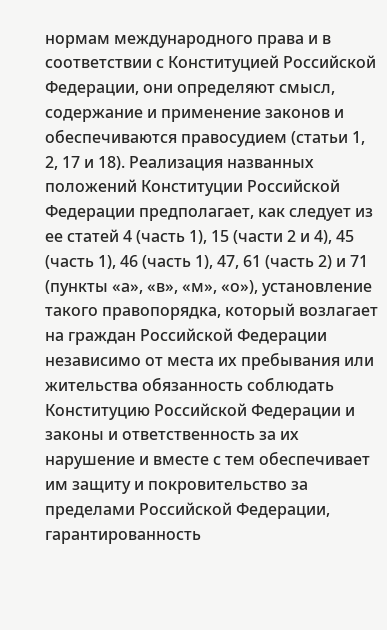нормам международного права и в соответствии с Конституцией Российской Федерации, они определяют смысл, содержание и применение законов и обеспечиваются правосудием (статьи 1, 2, 17 и 18). Реализация названных положений Конституции Российской Федерации предполагает, как следует из ее статей 4 (часть 1), 15 (части 2 и 4), 45 (часть 1), 46 (часть 1), 47, 61 (часть 2) и 71 (пункты «а», «в», «м», «о»), установление такого правопорядка, который возлагает на граждан Российской Федерации независимо от места их пребывания или жительства обязанность соблюдать Конституцию Российской Федерации и законы и ответственность за их нарушение и вместе с тем обеспечивает им защиту и покровительство за пределами Российской Федерации, гарантированность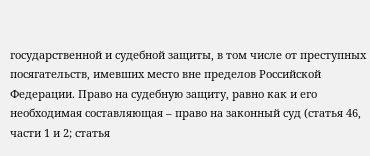государственной и судебной защиты, в том числе от преступных посягательств, имевших место вне пределов Российской Федерации. Право на судебную защиту, равно как и его необходимая составляющая – право на законный суд (статья 46, части 1 и 2; статья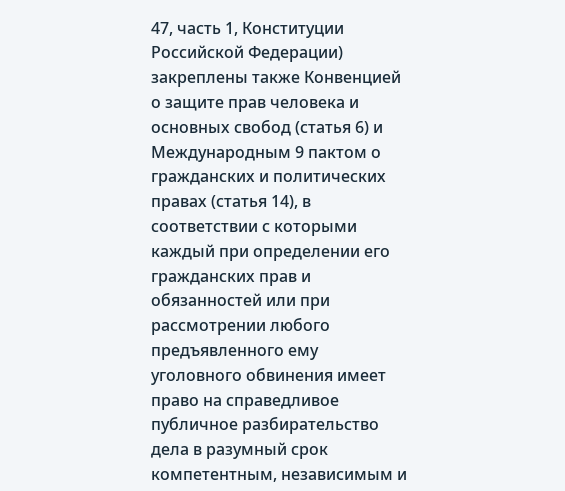47, часть 1, Конституции Российской Федерации) закреплены также Конвенцией о защите прав человека и основных свобод (статья 6) и Международным 9 пактом о гражданских и политических правах (статья 14), в соответствии с которыми каждый при определении его гражданских прав и обязанностей или при рассмотрении любого предъявленного ему уголовного обвинения имеет право на справедливое публичное разбирательство дела в разумный срок компетентным, независимым и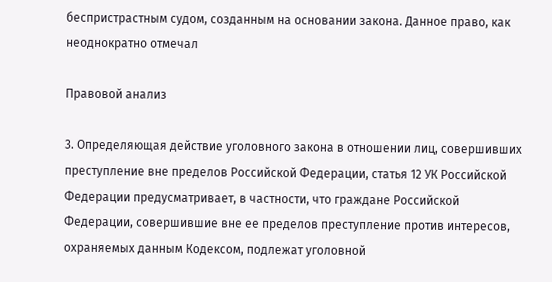беспристрастным судом, созданным на основании закона. Данное право, как неоднократно отмечал

Правовой анализ

3. Определяющая действие уголовного закона в отношении лиц, совершивших преступление вне пределов Российской Федерации, статья 12 УК Российской Федерации предусматривает, в частности, что граждане Российской Федерации, совершившие вне ее пределов преступление против интересов, охраняемых данным Кодексом, подлежат уголовной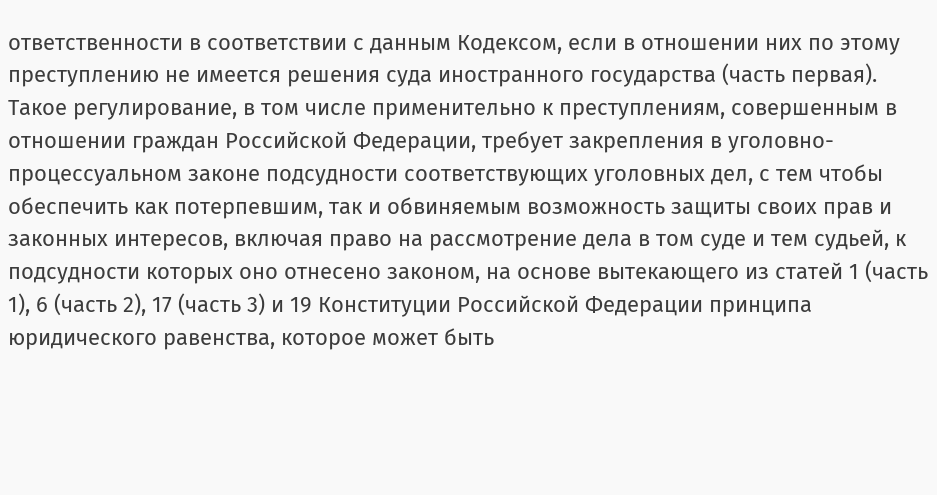ответственности в соответствии с данным Кодексом, если в отношении них по этому преступлению не имеется решения суда иностранного государства (часть первая). Такое регулирование, в том числе применительно к преступлениям, совершенным в отношении граждан Российской Федерации, требует закрепления в уголовно-процессуальном законе подсудности соответствующих уголовных дел, с тем чтобы обеспечить как потерпевшим, так и обвиняемым возможность защиты своих прав и законных интересов, включая право на рассмотрение дела в том суде и тем судьей, к подсудности которых оно отнесено законом, на основе вытекающего из статей 1 (часть 1), 6 (часть 2), 17 (часть 3) и 19 Конституции Российской Федерации принципа юридического равенства, которое может быть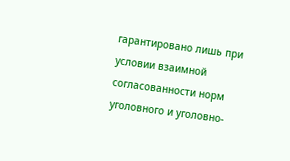гарантировано лишь при условии взаимной согласованности норм уголовного и уголовно-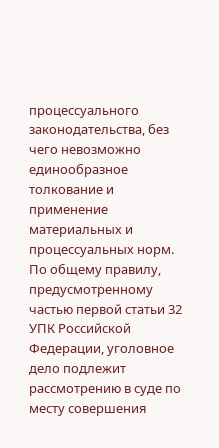процессуального законодательства, без чего невозможно единообразное толкование и применение материальных и процессуальных норм. По общему правилу, предусмотренному частью первой статьи 32 УПК Российской Федерации, уголовное дело подлежит рассмотрению в суде по месту совершения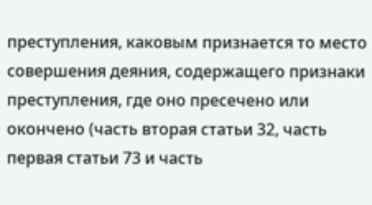преступления, каковым признается то место совершения деяния, содержащего признаки преступления, где оно пресечено или окончено (часть вторая статьи 32, часть первая статьи 73 и часть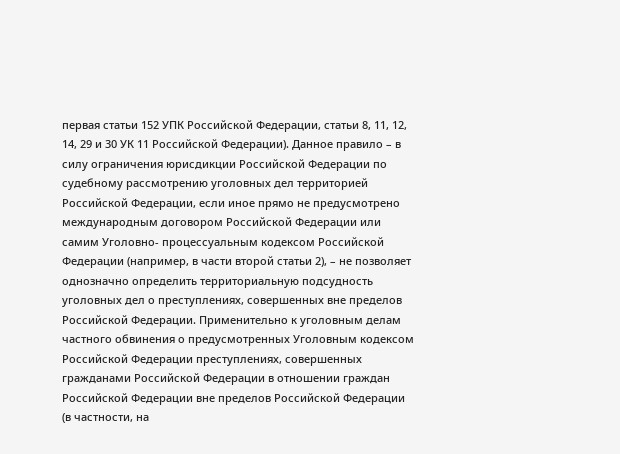первая статьи 152 УПК Российской Федерации, статьи 8, 11, 12, 14, 29 и 30 УК 11 Российской Федерации). Данное правило – в силу ограничения юрисдикции Российской Федерации по судебному рассмотрению уголовных дел территорией Российской Федерации, если иное прямо не предусмотрено международным договором Российской Федерации или самим Уголовно- процессуальным кодексом Российской Федерации (например, в части второй статьи 2), – не позволяет однозначно определить территориальную подсудность уголовных дел о преступлениях, совершенных вне пределов Российской Федерации. Применительно к уголовным делам частного обвинения о предусмотренных Уголовным кодексом Российской Федерации преступлениях, совершенных гражданами Российской Федерации в отношении граждан Российской Федерации вне пределов Российской Федерации (в частности, на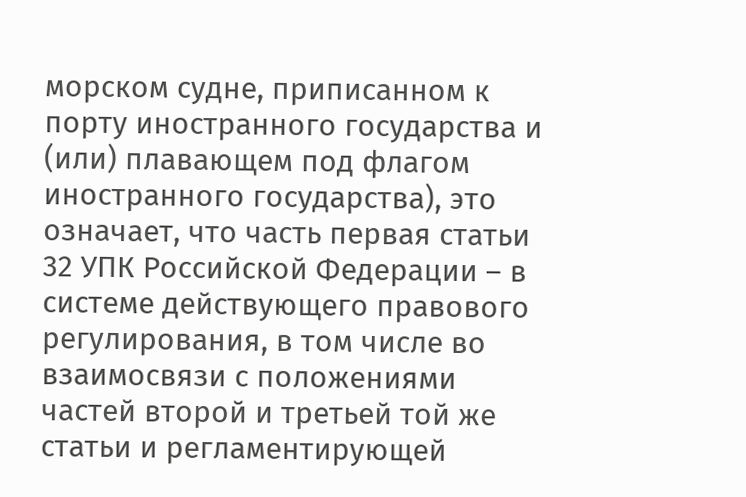морском судне, приписанном к порту иностранного государства и (или) плавающем под флагом иностранного государства), это означает, что часть первая статьи 32 УПК Российской Федерации – в системе действующего правового регулирования, в том числе во взаимосвязи с положениями частей второй и третьей той же статьи и регламентирующей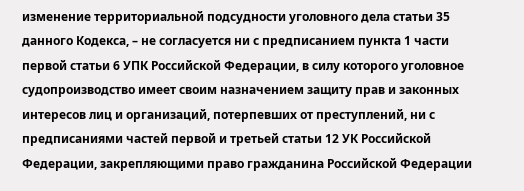изменение территориальной подсудности уголовного дела статьи 35 данного Кодекса, – не согласуется ни с предписанием пункта 1 части первой статьи 6 УПК Российской Федерации, в силу которого уголовное судопроизводство имеет своим назначением защиту прав и законных интересов лиц и организаций, потерпевших от преступлений, ни с предписаниями частей первой и третьей статьи 12 УК Российской Федерации, закрепляющими право гражданина Российской Федерации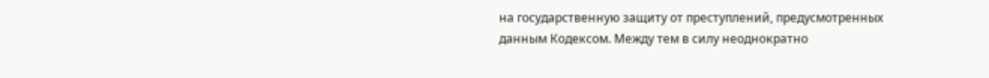на государственную защиту от преступлений, предусмотренных данным Кодексом. Между тем в силу неоднократно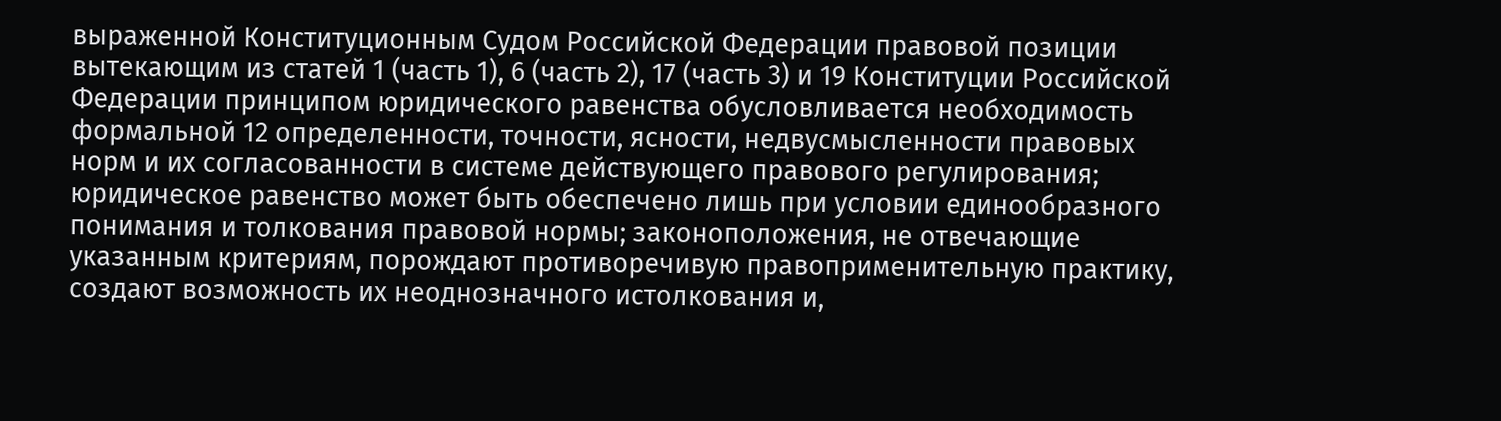выраженной Конституционным Судом Российской Федерации правовой позиции вытекающим из статей 1 (часть 1), 6 (часть 2), 17 (часть 3) и 19 Конституции Российской Федерации принципом юридического равенства обусловливается необходимость формальной 12 определенности, точности, ясности, недвусмысленности правовых норм и их согласованности в системе действующего правового регулирования; юридическое равенство может быть обеспечено лишь при условии единообразного понимания и толкования правовой нормы; законоположения, не отвечающие указанным критериям, порождают противоречивую правоприменительную практику, создают возможность их неоднозначного истолкования и,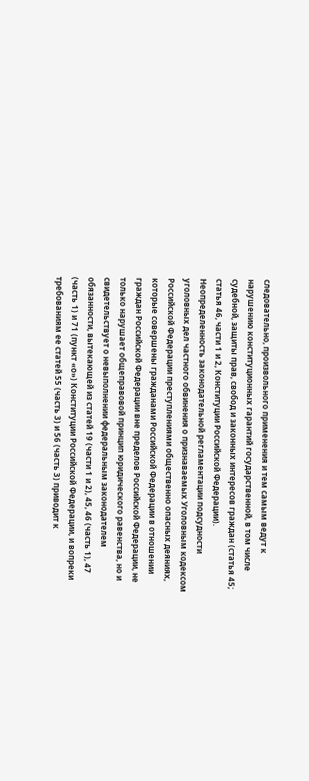следовательно, произвольного применения и тем самым ведут к нарушению конституционных гарантий государственной, в том числе судебной, защиты прав, свобод и законных интересов граждан (статья 45; статья 46, части 1 и 2, Конституции Российской Федерации). Неопределенность законодательной регламентации подсудности уголовных дел частного обвинения о признаваемых Уголовным кодексом Российской Федерации преступлениями общественно опасных деяниях, которые совершены гражданами Российской Федерации в отношении граждан Российской Федерации вне пределов Российской Федерации, не только нарушает общеправовой принцип юридического равенства, но и свидетельствует о невыполнении федеральным законодателем обязанности, вытекающей из статей 19 (части 1 и 2), 45, 46 (часть 1), 47 (часть 1) и 71 (пункт «о») Конституции Российской Федерации, и вопреки требованиям ее статей 55 (часть 3) и 56 (часть 3) приводит к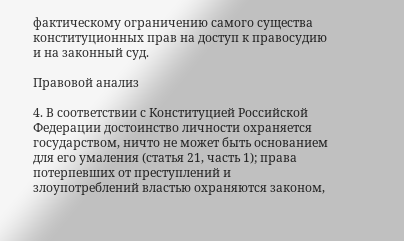фактическому ограничению самого существа конституционных прав на доступ к правосудию и на законный суд.

Правовой анализ

4. В соответствии с Конституцией Российской Федерации достоинство личности охраняется государством, ничто не может быть основанием для его умаления (статья 21, часть 1); права потерпевших от преступлений и злоупотреблений властью охраняются законом,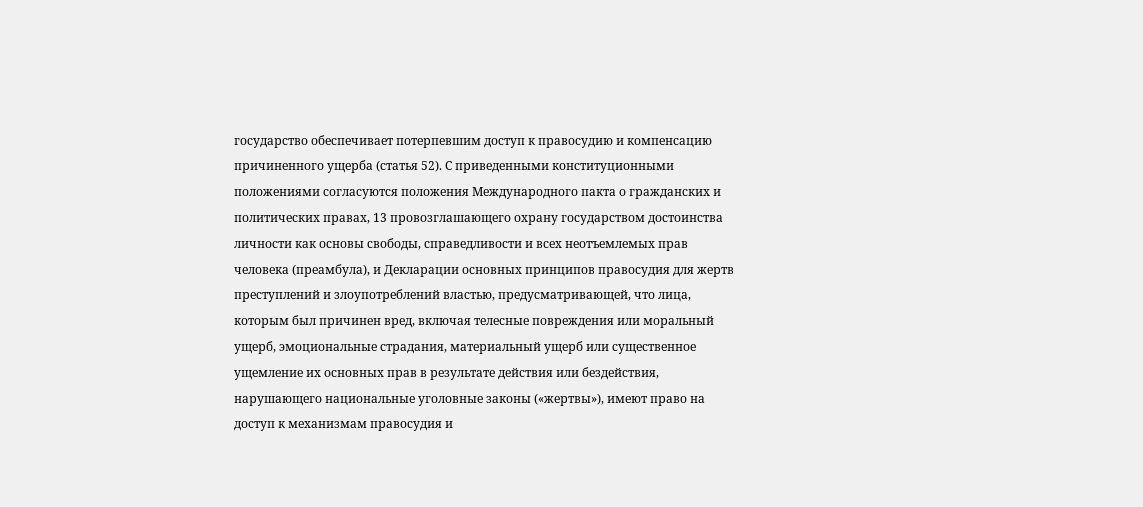государство обеспечивает потерпевшим доступ к правосудию и компенсацию причиненного ущерба (статья 52). С приведенными конституционными положениями согласуются положения Международного пакта о гражданских и политических правах, 13 провозглашающего охрану государством достоинства личности как основы свободы, справедливости и всех неотъемлемых прав человека (преамбула), и Декларации основных принципов правосудия для жертв преступлений и злоупотреблений властью, предусматривающей, что лица, которым был причинен вред, включая телесные повреждения или моральный ущерб, эмоциональные страдания, материальный ущерб или существенное ущемление их основных прав в результате действия или бездействия, нарушающего национальные уголовные законы («жертвы»), имеют право на доступ к механизмам правосудия и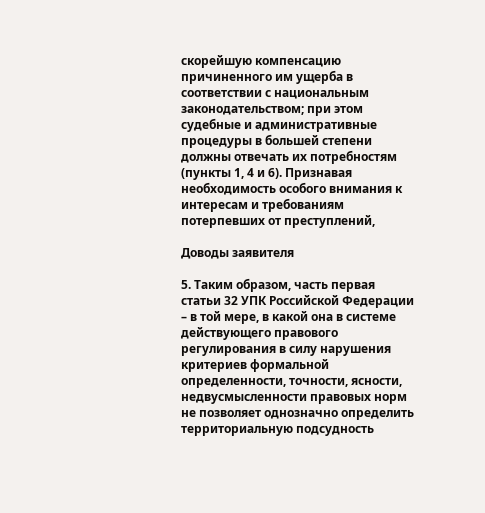скорейшую компенсацию причиненного им ущерба в соответствии с национальным законодательством; при этом судебные и административные процедуры в большей степени должны отвечать их потребностям (пункты 1, 4 и 6). Признавая необходимость особого внимания к интересам и требованиям потерпевших от преступлений,

Доводы заявителя

5. Таким образом, часть первая статьи 32 УПК Российской Федерации – в той мере, в какой она в системе действующего правового регулирования в силу нарушения критериев формальной определенности, точности, ясности, недвусмысленности правовых норм не позволяет однозначно определить территориальную подсудность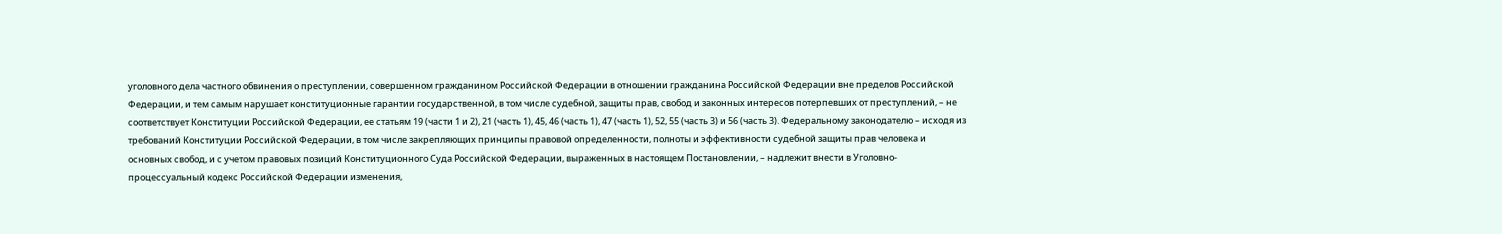уголовного дела частного обвинения о преступлении, совершенном гражданином Российской Федерации в отношении гражданина Российской Федерации вне пределов Российской Федерации, и тем самым нарушает конституционные гарантии государственной, в том числе судебной, защиты прав, свобод и законных интересов потерпевших от преступлений, – не соответствует Конституции Российской Федерации, ее статьям 19 (части 1 и 2), 21 (часть 1), 45, 46 (часть 1), 47 (часть 1), 52, 55 (часть 3) и 56 (часть 3). Федеральному законодателю – исходя из требований Конституции Российской Федерации, в том числе закрепляющих принципы правовой определенности, полноты и эффективности судебной защиты прав человека и основных свобод, и с учетом правовых позиций Конституционного Суда Российской Федерации, выраженных в настоящем Постановлении, – надлежит внести в Уголовно-процессуальный кодекс Российской Федерации изменения,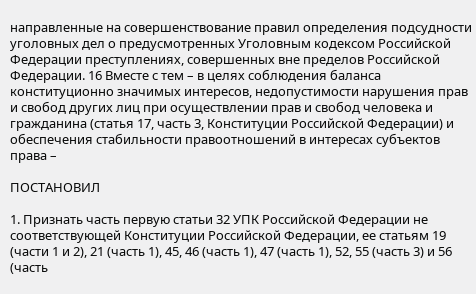направленные на совершенствование правил определения подсудности уголовных дел о предусмотренных Уголовным кодексом Российской Федерации преступлениях, совершенных вне пределов Российской Федерации. 16 Вместе с тем – в целях соблюдения баланса конституционно значимых интересов, недопустимости нарушения прав и свобод других лиц при осуществлении прав и свобод человека и гражданина (статья 17, часть 3, Конституции Российской Федерации) и обеспечения стабильности правоотношений в интересах субъектов права –

ПОСТАНОВИЛ

1. Признать часть первую статьи 32 УПК Российской Федерации не соответствующей Конституции Российской Федерации, ее статьям 19 (части 1 и 2), 21 (часть 1), 45, 46 (часть 1), 47 (часть 1), 52, 55 (часть 3) и 56 (часть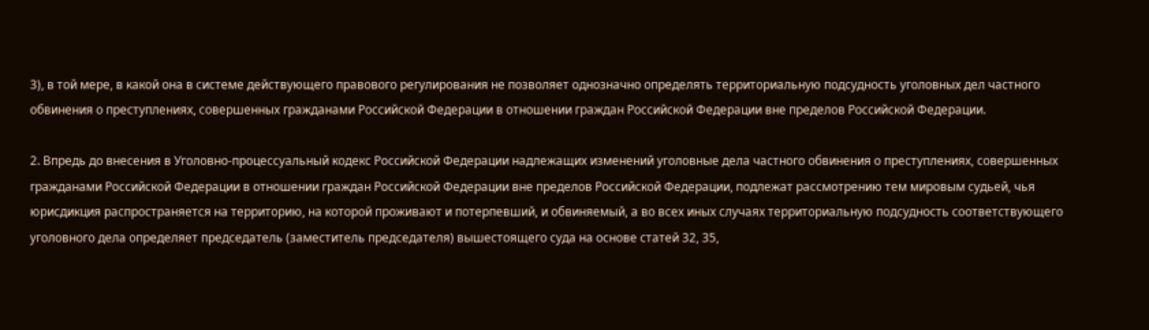3), в той мере, в какой она в системе действующего правового регулирования не позволяет однозначно определять территориальную подсудность уголовных дел частного обвинения о преступлениях, совершенных гражданами Российской Федерации в отношении граждан Российской Федерации вне пределов Российской Федерации.

2. Впредь до внесения в Уголовно-процессуальный кодекс Российской Федерации надлежащих изменений уголовные дела частного обвинения о преступлениях, совершенных гражданами Российской Федерации в отношении граждан Российской Федерации вне пределов Российской Федерации, подлежат рассмотрению тем мировым судьей, чья юрисдикция распространяется на территорию, на которой проживают и потерпевший, и обвиняемый, а во всех иных случаях территориальную подсудность соответствующего уголовного дела определяет председатель (заместитель председателя) вышестоящего суда на основе статей 32, 35,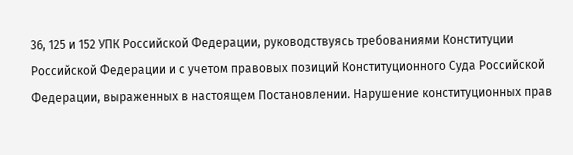36, 125 и 152 УПК Российской Федерации, руководствуясь требованиями Конституции Российской Федерации и с учетом правовых позиций Конституционного Суда Российской Федерации, выраженных в настоящем Постановлении. Нарушение конституционных прав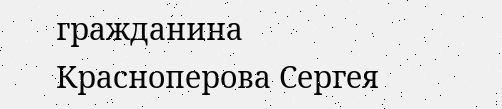гражданина Красноперова Сергея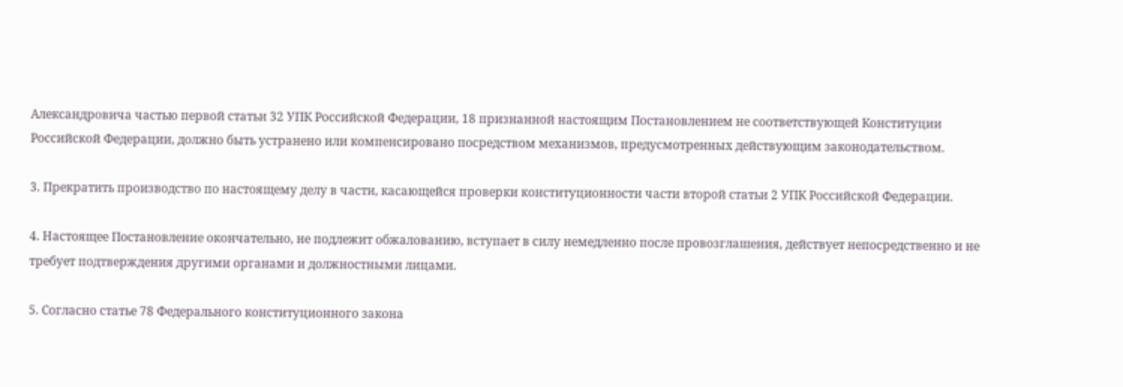Александровича частью первой статьи 32 УПК Российской Федерации, 18 признанной настоящим Постановлением не соответствующей Конституции Российской Федерации, должно быть устранено или компенсировано посредством механизмов, предусмотренных действующим законодательством.

3. Прекратить производство по настоящему делу в части, касающейся проверки конституционности части второй статьи 2 УПК Российской Федерации.

4. Настоящее Постановление окончательно, не подлежит обжалованию, вступает в силу немедленно после провозглашения, действует непосредственно и не требует подтверждения другими органами и должностными лицами.

5. Согласно статье 78 Федерального конституционного закона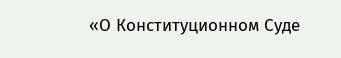«О Конституционном Суде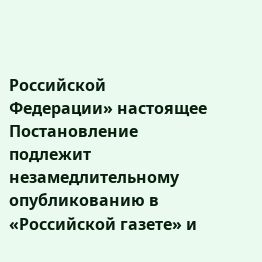Российской Федерации» настоящее Постановление подлежит незамедлительному опубликованию в «Российской газете» и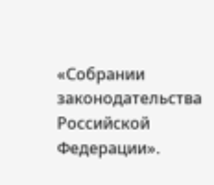«Собрании законодательства Российской Федерации».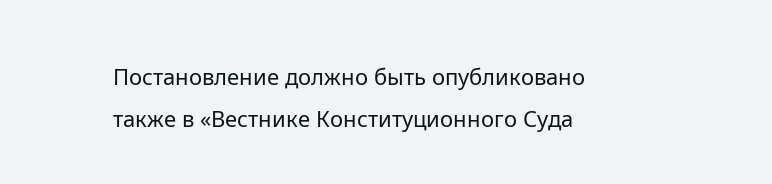Постановление должно быть опубликовано также в «Вестнике Конституционного Суда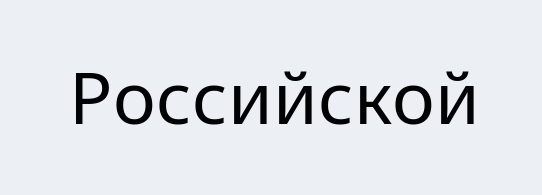Российской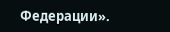Федерации».